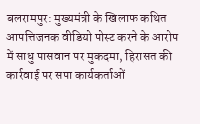बलरामपुर: मुख्यमंत्री के खिलाफ कथित आपत्तिजनक वीडियो पोस्ट करने के आरोप में साधु पासवान पर मुकदमा, हिरासत की कार्रवाई पर सपा कार्यकर्ताओं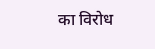का विरोध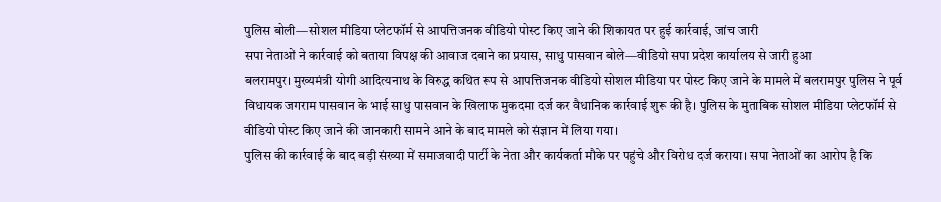पुलिस बोली—सोशल मीडिया प्लेटफॉर्म से आपत्तिजनक वीडियो पोस्ट किए जाने की शिकायत पर हुई कार्रवाई, जांच जारी
सपा नेताओं ने कार्रवाई को बताया विपक्ष की आवाज दबाने का प्रयास, साधु पासवान बोले—वीडियो सपा प्रदेश कार्यालय से जारी हुआ
बलरामपुर। मुख्यमंत्री योगी आदित्यनाथ के विरुद्ध कथित रूप से आपत्तिजनक वीडियो सोशल मीडिया पर पोस्ट किए जाने के मामले में बलरामपुर पुलिस ने पूर्व विधायक जगराम पासवान के भाई साधु पासवान के खिलाफ मुकदमा दर्ज कर वैधानिक कार्रवाई शुरू की है। पुलिस के मुताबिक सोशल मीडिया प्लेटफॉर्म से वीडियो पोस्ट किए जाने की जानकारी सामने आने के बाद मामले को संज्ञान में लिया गया।
पुलिस की कार्रवाई के बाद बड़ी संख्या में समाजवादी पार्टी के नेता और कार्यकर्ता मौके पर पहुंचे और विरोध दर्ज कराया। सपा नेताओं का आरोप है कि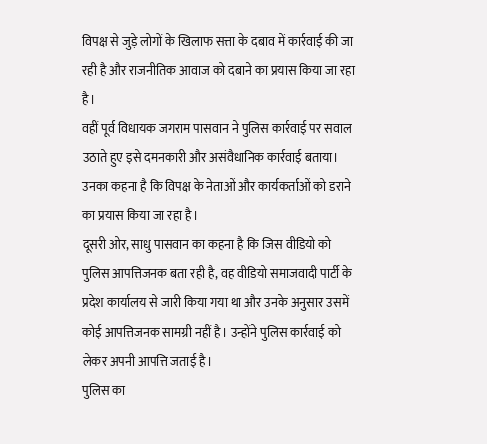विपक्ष से जुड़े लोगों के खिलाफ सत्ता के दबाव में कार्रवाई की जा रही है और राजनीतिक आवाज को दबाने का प्रयास किया जा रहा है।
वहीं पूर्व विधायक जगराम पासवान ने पुलिस कार्रवाई पर सवाल उठाते हुए इसे दमनकारी और असंवैधानिक कार्रवाई बताया। उनका कहना है कि विपक्ष के नेताओं और कार्यकर्ताओं को डराने का प्रयास किया जा रहा है।
दूसरी ओर, साधु पासवान का कहना है कि जिस वीडियो को पुलिस आपत्तिजनक बता रही है, वह वीडियो समाजवादी पार्टी के प्रदेश कार्यालय से जारी किया गया था और उनके अनुसार उसमें कोई आपत्तिजनक सामग्री नहीं है। उन्होंने पुलिस कार्रवाई को लेकर अपनी आपत्ति जताई है।
पुलिस का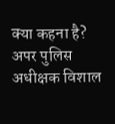क्या कहना है?
अपर पुलिस अधीक्षक विशाल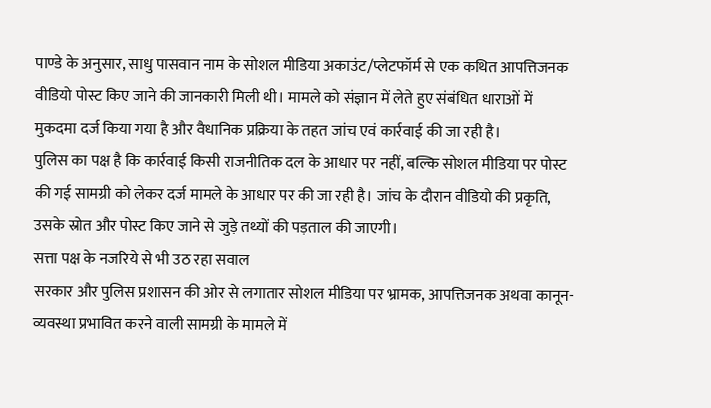पाण्डे के अनुसार, साधु पासवान नाम के सोशल मीडिया अकाउंट/प्लेटफॉर्म से एक कथित आपत्तिजनक वीडियो पोस्ट किए जाने की जानकारी मिली थी। मामले को संज्ञान में लेते हुए संबंधित धाराओं में मुकदमा दर्ज किया गया है और वैधानिक प्रक्रिया के तहत जांच एवं कार्रवाई की जा रही है।
पुलिस का पक्ष है कि कार्रवाई किसी राजनीतिक दल के आधार पर नहीं, बल्कि सोशल मीडिया पर पोस्ट की गई सामग्री को लेकर दर्ज मामले के आधार पर की जा रही है। जांच के दौरान वीडियो की प्रकृति, उसके स्रोत और पोस्ट किए जाने से जुड़े तथ्यों की पड़ताल की जाएगी।
सत्ता पक्ष के नजरिये से भी उठ रहा सवाल
सरकार और पुलिस प्रशासन की ओर से लगातार सोशल मीडिया पर भ्रामक, आपत्तिजनक अथवा कानून-व्यवस्था प्रभावित करने वाली सामग्री के मामले में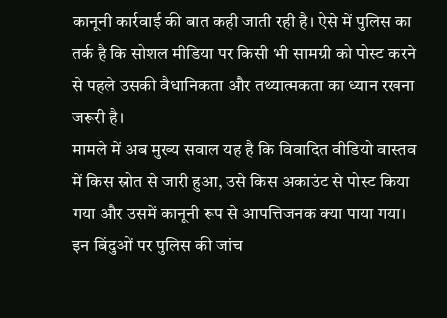कानूनी कार्रवाई की बात कही जाती रही है। ऐसे में पुलिस का तर्क है कि सोशल मीडिया पर किसी भी सामग्री को पोस्ट करने से पहले उसकी वैधानिकता और तथ्यात्मकता का ध्यान रखना जरूरी है।
मामले में अब मुख्य सवाल यह है कि विवादित वीडियो वास्तव में किस स्रोत से जारी हुआ, उसे किस अकाउंट से पोस्ट किया गया और उसमें कानूनी रूप से आपत्तिजनक क्या पाया गया। इन बिंदुओं पर पुलिस की जांच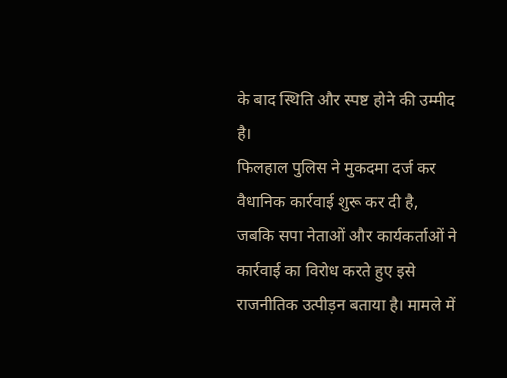के बाद स्थिति और स्पष्ट होने की उम्मीद है।
फिलहाल पुलिस ने मुकदमा दर्ज कर वैधानिक कार्रवाई शुरू कर दी है, जबकि सपा नेताओं और कार्यकर्ताओं ने कार्रवाई का विरोध करते हुए इसे राजनीतिक उत्पीड़न बताया है। मामले में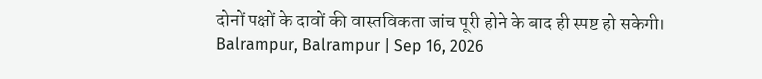दोनों पक्षों के दावों की वास्तविकता जांच पूरी होने के बाद ही स्पष्ट हो सकेगी।
Balrampur, Balrampur | Sep 16, 2026